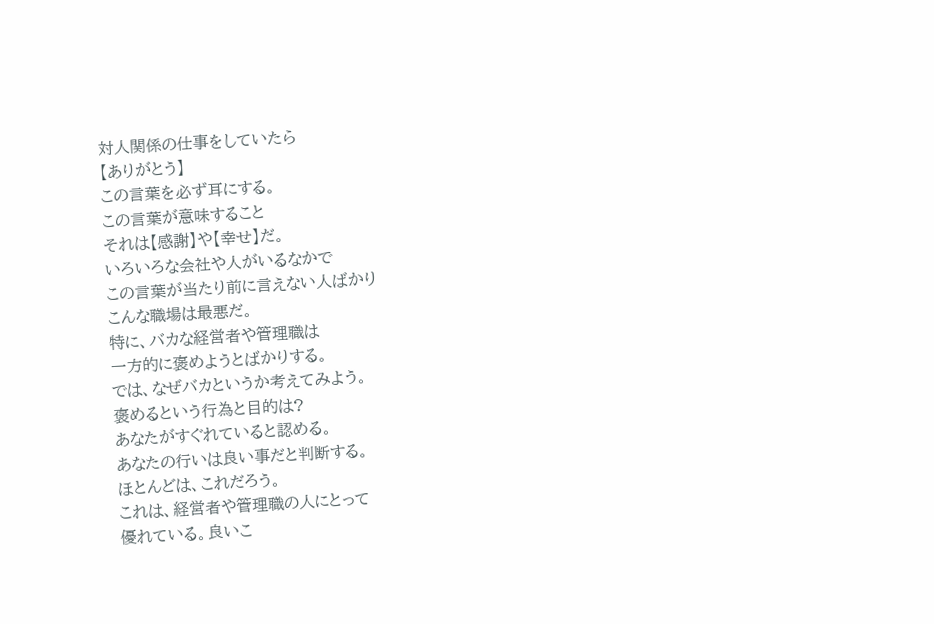対人関係の仕事をしていたら
【ありがとう】
この言葉を必ず耳にする。
この言葉が意味すること
それは【感謝】や【幸せ】だ。
いろいろな会社や人がいるなかで
この言葉が当たり前に言えない人ばかり
こんな職場は最悪だ。
特に、バカな経営者や管理職は
一方的に褒めようとばかりする。
では、なぜバカというか考えてみよう。
褒めるという行為と目的は?
あなたがすぐれていると認める。
あなたの行いは良い事だと判断する。
ほとんどは、これだろう。
これは、経営者や管理職の人にとって
優れている。良いこ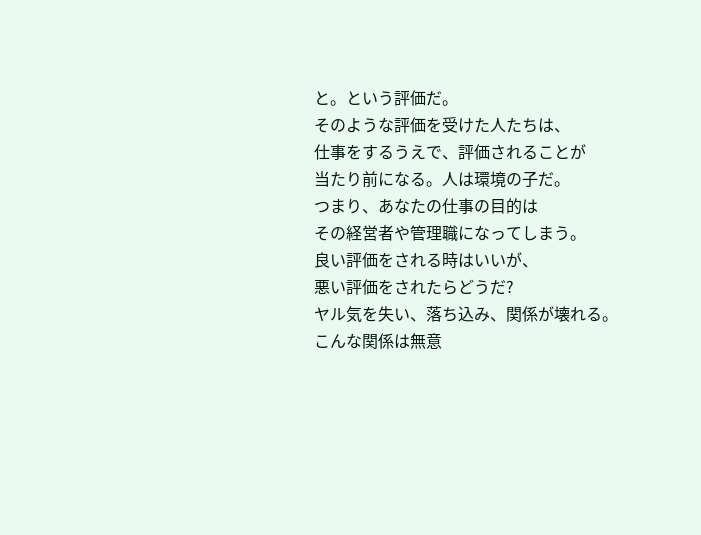と。という評価だ。
そのような評価を受けた人たちは、
仕事をするうえで、評価されることが
当たり前になる。人は環境の子だ。
つまり、あなたの仕事の目的は
その経営者や管理職になってしまう。
良い評価をされる時はいいが、
悪い評価をされたらどうだ?
ヤル気を失い、落ち込み、関係が壊れる。
こんな関係は無意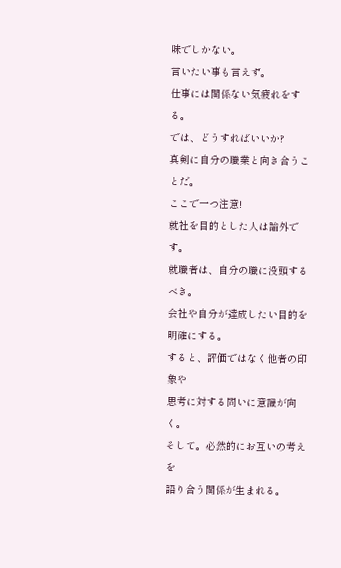味でしかない。
言いたい事も言えず。
仕事には関係ない気疲れをする。
では、どうすればいいか?
真剣に自分の職業と向き合うことだ。
ここで一つ注意!
就社を目的とした人は論外です。
就職者は、自分の職に没頭するべき。
会社や自分が達成したい目的を明確にする。
すると、評価ではなく他者の印象や
思考に対する問いに意識が向く。
そして。必然的にお互いの考えを
語り合う関係が生まれる。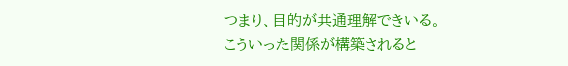つまり、目的が共通理解できいる。
こういった関係が構築されると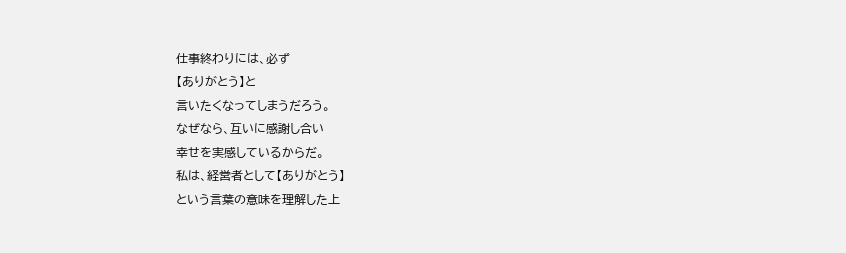仕事終わりには、必ず
【ありがとう】と
言いたくなってしまうだろう。
なぜなら、互いに感謝し合い
幸せを実感しているからだ。
私は、経営者として【ありがとう】
という言葉の意味を理解した上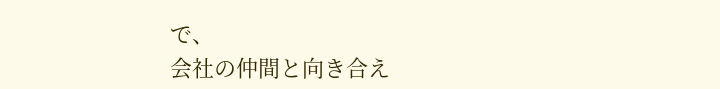で、
会社の仲間と向き合え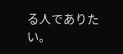る人でありたい。